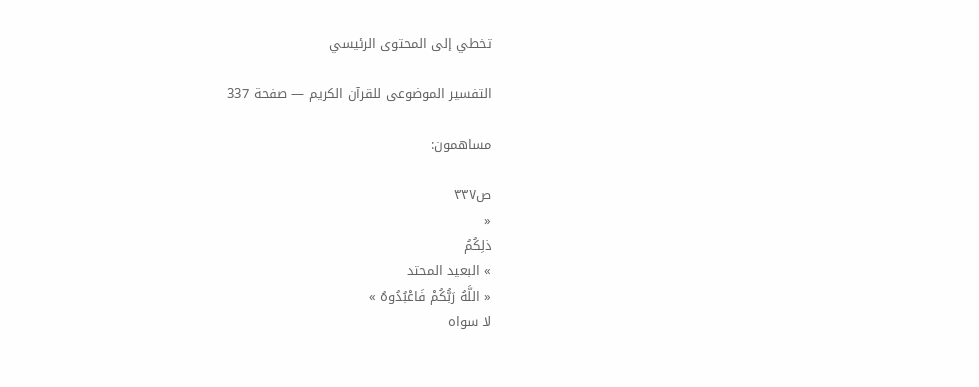تخطي إلى المحتوى الرئيسي

التفسير الموضوعى للقرآن الكريم — صفحة 337

مساهمون:

ص٣٣٧
«
ذلِكُمُ
» البعيد المحتد
« اللَّهُ رَبُّكُمْ فَاعْبُدُوهُ »
لا سواه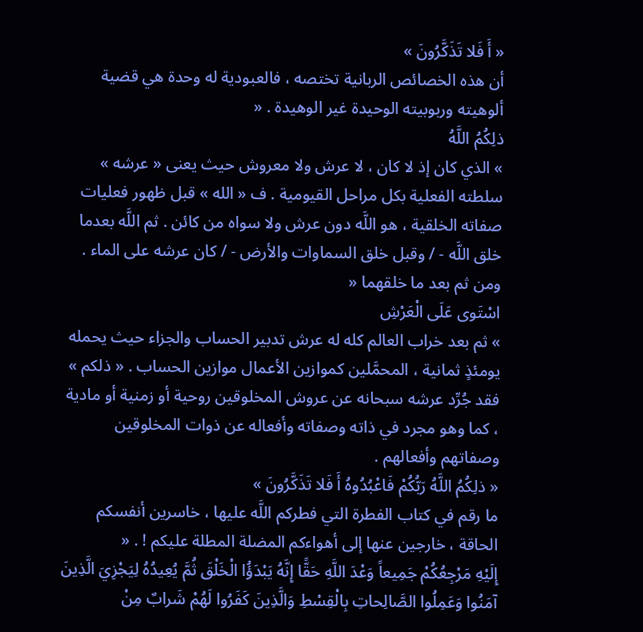« أَ فَلا تَذَكَّرُونَ »
أن هذه الخصائص الربانية تختصه ، فالعبودية له وحدة هي قضية ألوهيته وربوبيته الوحيدة غير الوهيدة . «
ذلِكُمُ اللَّهُ
» الذي كان إذ لا كان ، لا عرش ولا معروش حيث يعنى « عرشه » سلطته الفعلية بكل مراحل القيومية . ف « الله » قبل ظهور فعليات صفاته الخلقية ، هو اللَّه دون عرش ولا سواه من كائن . ثم اللَّه بعدما خلق اللَّه - / وقبل خلق السماوات والأرض - / كان عرشه على الماء . ومن ثم بعد ما خلقهما «
اسْتَوى عَلَى الْعَرْشِ
» ثم بعد خراب العالم كله له عرش تدبير الحساب والجزاء حيث يحمله يومئذٍ ثمانية ، المحمَّلين كموازين الأعمال موازين الحساب . « ذلكم » فقد جُرِّد عرشه سبحانه عن عروش المخلوقين روحية أو زمنية أو مادية ، كما وهو مجرد في ذاته وصفاته وأفعاله عن ذوات المخلوقين وصفاتهم وأفعالهم .
« ذلِكُمُ اللَّهُ رَبُّكُمْ فَاعْبُدُوهُ أَ فَلا تَذَكَّرُونَ »
ما رقم في كتاب الفطرة التي فطركم اللَّه عليها ، خاسرين أنفسكم الحاقة ، خارجين عنها إلى أهواءكم المضلة المطلة عليكم ! . «
إِلَيْهِ مَرْجِعُكُمْ جَمِيعاً وَعْدَ اللَّهِ حَقًّا إِنَّهُ يَبْدَؤُا الْخَلْقَ ثُمَّ يُعِيدُهُ لِيَجْزِيَ الَّذِينَ آمَنُوا وَعَمِلُوا الصَّالِحاتِ بِالْقِسْطِ وَالَّذِينَ كَفَرُوا لَهُمْ شَرابٌ مِنْ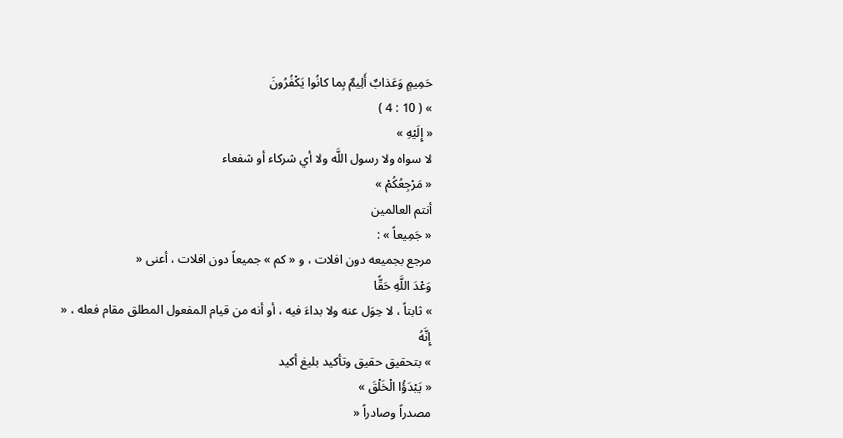حَمِيمٍ وَعَذابٌ أَلِيمٌ بِما كانُوا يَكْفُرُونَ
» ( 10 : 4 )
« إِلَيْهِ »
لا سواه ولا رسول اللَّه ولا أي شركاء أو شفعاء
« مَرْجِعُكُمْ »
أنتم العالمين
« جَمِيعاً » :
مرجع بجميعه دون افلات ، و « كم » جميعاً دون افلات ، أعنى «
وَعْدَ اللَّهِ حَقًّا
» ثابتاً ، لا حِوَل عنه ولا بداءَ فيه ، أو أنه من قيام المفعول المطلق مقام فعله ، «
إِنَّهُ
» بتحقيق حقيق وتأكيد بليغ أكيد
« يَبْدَؤُا الْخَلْقَ »
مصدراً وصادراً «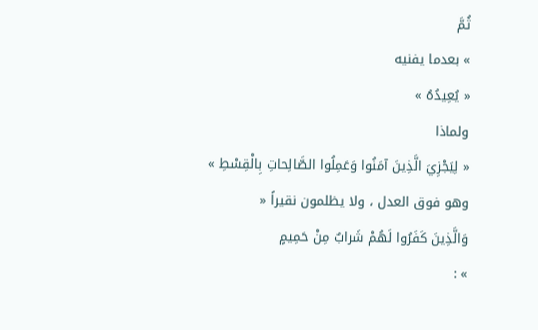ثُمَّ
» بعدما يفنيه
« يُعِيدُهُ »
ولماذا
« لِيَجْزِيَ الَّذِينَ آمَنُوا وَعَمِلُوا الصَّالِحاتِ بِالْقِسْطِ »
وهو فوق العدل ، ولا يظلمون نقيراً «
وَالَّذِينَ كَفَرُوا لَهُمْ شَرابٌ مِنْ حَمِيمٍ
» :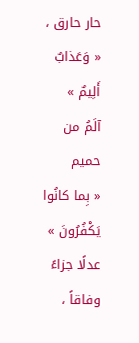حار حارق ،
« وَعَذابٌ أَلِيمٌ »
آلَمُ من حميم
« بِما كانُوا يَكْفُرُونَ »
عدلًا جزاءً وفاقاً ،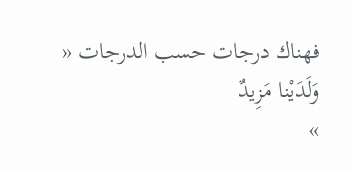فهناك درجات حسب الدرجات «
وَلَدَيْنا مَزِيدٌ
»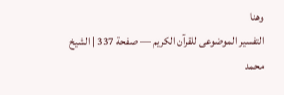وهنا
التفسير الموضوعى للقرآن الكريم — صفحة 337 | الشيخ محمد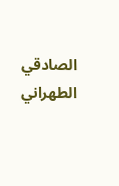الصادقي الطهراني